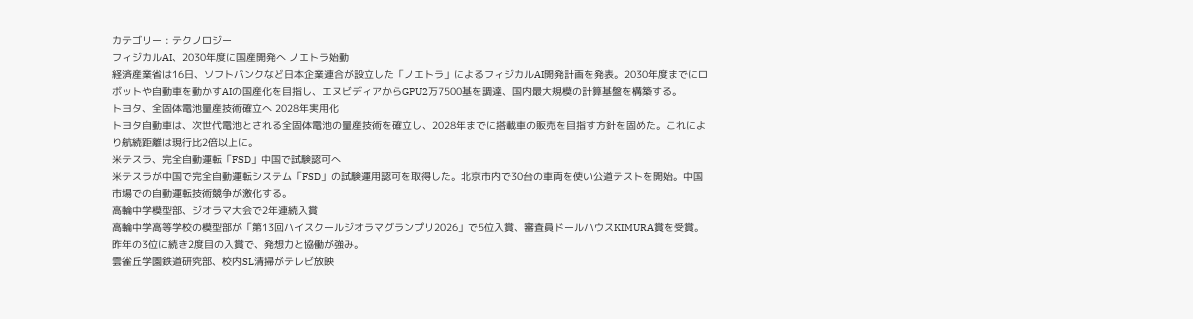カテゴリー : テクノロジー
フィジカルAI、2030年度に国産開発へ ノエトラ始動
経済産業省は16日、ソフトバンクなど日本企業連合が設立した「ノエトラ」によるフィジカルAI開発計画を発表。2030年度までにロボットや自動車を動かすAIの国産化を目指し、エヌビディアからGPU2万7500基を調達、国内最大規模の計算基盤を構築する。
トヨタ、全固体電池量産技術確立へ 2028年実用化
トヨタ自動車は、次世代電池とされる全固体電池の量産技術を確立し、2028年までに搭載車の販売を目指す方針を固めた。これにより航続距離は現行比2倍以上に。
米テスラ、完全自動運転「FSD」中国で試験認可へ
米テスラが中国で完全自動運転システム「FSD」の試験運用認可を取得した。北京市内で30台の車両を使い公道テストを開始。中国市場での自動運転技術競争が激化する。
高輪中学模型部、ジオラマ大会で2年連続入賞
高輪中学高等学校の模型部が「第13回ハイスクールジオラマグランプリ2026」で5位入賞、審査員ドールハウスKIMURA賞を受賞。昨年の3位に続き2度目の入賞で、発想力と協働が強み。
雲雀丘学園鉄道研究部、校内SL清掃がテレビ放映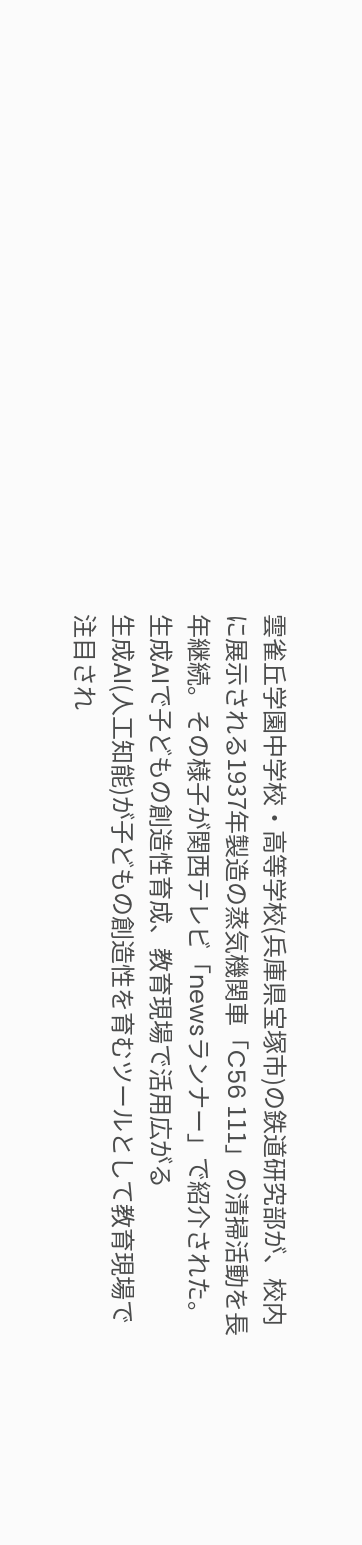雲雀丘学園中学校・高等学校(兵庫県宝塚市)の鉄道研究部が、校内に展示される1937年製造の蒸気機関車「C56 111」の清掃活動を長年継続。その様子が関西テレビ「newsランナー」で紹介された。
生成AIで子どもの創造性育成、教育現場で活用広がる
生成AI(人工知能)が子どもの創造性を育むツールとして教育現場で注目され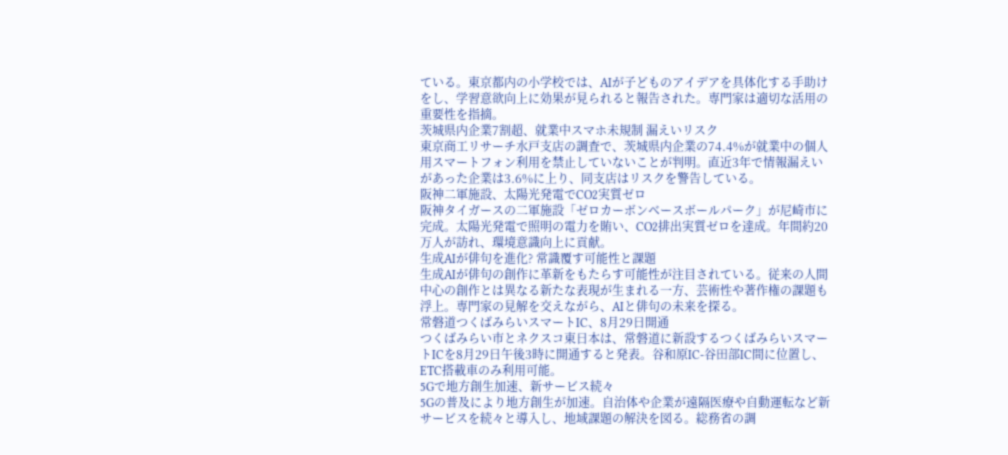ている。東京都内の小学校では、AIが子どものアイデアを具体化する手助けをし、学習意欲向上に効果が見られると報告された。専門家は適切な活用の重要性を指摘。
茨城県内企業7割超、就業中スマホ未規制 漏えいリスク
東京商工リサーチ水戸支店の調査で、茨城県内企業の74.4%が就業中の個人用スマートフォン利用を禁止していないことが判明。直近3年で情報漏えいがあった企業は3.6%に上り、同支店はリスクを警告している。
阪神二軍施設、太陽光発電でCO2実質ゼロ
阪神タイガースの二軍施設「ゼロカーボンベースボールパーク」が尼崎市に完成。太陽光発電で照明の電力を賄い、CO2排出実質ゼロを達成。年間約20万人が訪れ、環境意識向上に貢献。
生成AIが俳句を進化? 常識覆す可能性と課題
生成AIが俳句の創作に革新をもたらす可能性が注目されている。従来の人間中心の創作とは異なる新たな表現が生まれる一方、芸術性や著作権の課題も浮上。専門家の見解を交えながら、AIと俳句の未来を探る。
常磐道つくばみらいスマートIC、8月29日開通
つくばみらい市とネクスコ東日本は、常磐道に新設するつくばみらいスマートICを8月29日午後3時に開通すると発表。谷和原IC-谷田部IC間に位置し、ETC搭載車のみ利用可能。
5Gで地方創生加速、新サービス続々
5Gの普及により地方創生が加速。自治体や企業が遠隔医療や自動運転など新サービスを続々と導入し、地域課題の解決を図る。総務省の調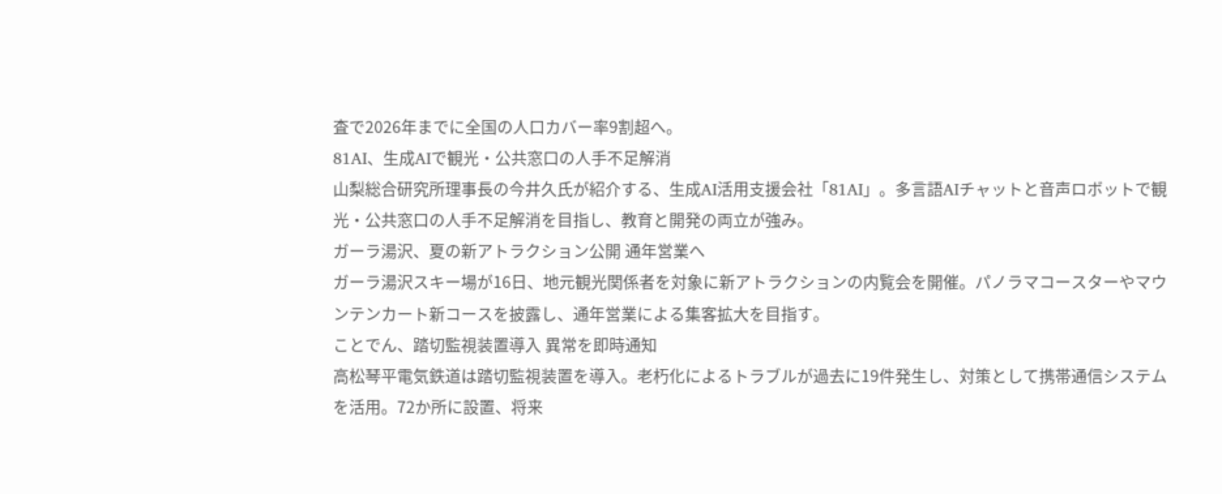査で2026年までに全国の人口カバー率9割超へ。
81AI、生成AIで観光・公共窓口の人手不足解消
山梨総合研究所理事長の今井久氏が紹介する、生成AI活用支援会社「81AI」。多言語AIチャットと音声ロボットで観光・公共窓口の人手不足解消を目指し、教育と開発の両立が強み。
ガーラ湯沢、夏の新アトラクション公開 通年営業へ
ガーラ湯沢スキー場が16日、地元観光関係者を対象に新アトラクションの内覧会を開催。パノラマコースターやマウンテンカート新コースを披露し、通年営業による集客拡大を目指す。
ことでん、踏切監視装置導入 異常を即時通知
高松琴平電気鉄道は踏切監視装置を導入。老朽化によるトラブルが過去に19件発生し、対策として携帯通信システムを活用。72か所に設置、将来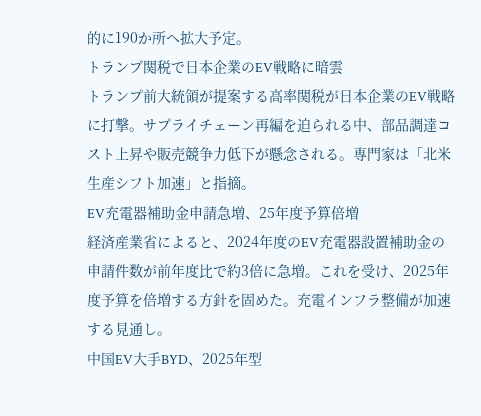的に190か所へ拡大予定。
トランプ関税で日本企業のEV戦略に暗雲
トランプ前大統領が提案する高率関税が日本企業のEV戦略に打撃。サプライチェーン再編を迫られる中、部品調達コスト上昇や販売競争力低下が懸念される。専門家は「北米生産シフト加速」と指摘。
EV充電器補助金申請急増、25年度予算倍増
経済産業省によると、2024年度のEV充電器設置補助金の申請件数が前年度比で約3倍に急増。これを受け、2025年度予算を倍増する方針を固めた。充電インフラ整備が加速する見通し。
中国EV大手BYD、2025年型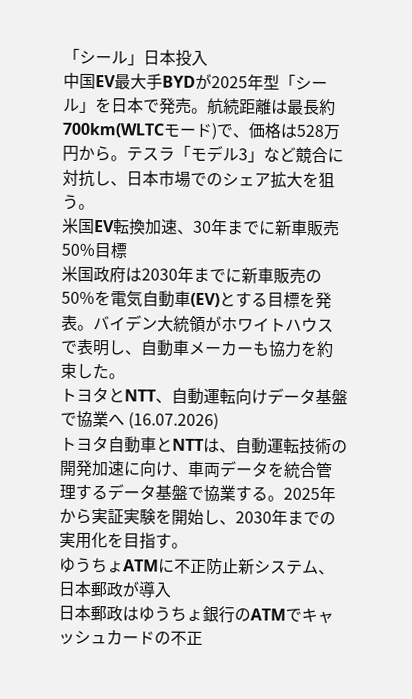「シール」日本投入
中国EV最大手BYDが2025年型「シール」を日本で発売。航続距離は最長約700km(WLTCモード)で、価格は528万円から。テスラ「モデル3」など競合に対抗し、日本市場でのシェア拡大を狙う。
米国EV転換加速、30年までに新車販売50%目標
米国政府は2030年までに新車販売の50%を電気自動車(EV)とする目標を発表。バイデン大統領がホワイトハウスで表明し、自動車メーカーも協力を約束した。
トヨタとNTT、自動運転向けデータ基盤で協業へ (16.07.2026)
トヨタ自動車とNTTは、自動運転技術の開発加速に向け、車両データを統合管理するデータ基盤で協業する。2025年から実証実験を開始し、2030年までの実用化を目指す。
ゆうちょATMに不正防止新システム、日本郵政が導入
日本郵政はゆうちょ銀行のATMでキャッシュカードの不正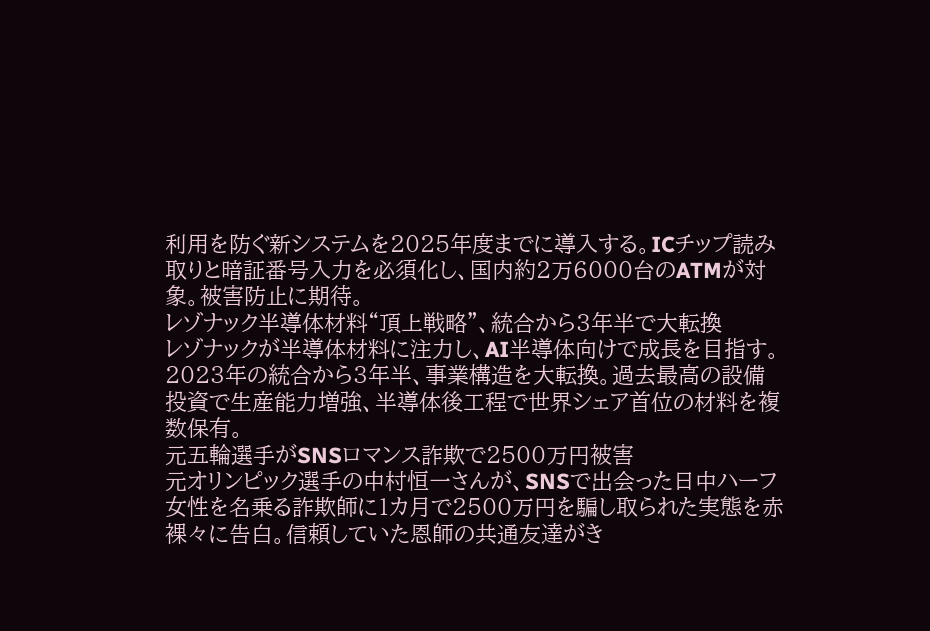利用を防ぐ新システムを2025年度までに導入する。ICチップ読み取りと暗証番号入力を必須化し、国内約2万6000台のATMが対象。被害防止に期待。
レゾナック半導体材料“頂上戦略”、統合から3年半で大転換
レゾナックが半導体材料に注力し、AI半導体向けで成長を目指す。2023年の統合から3年半、事業構造を大転換。過去最高の設備投資で生産能力増強、半導体後工程で世界シェア首位の材料を複数保有。
元五輪選手がSNSロマンス詐欺で2500万円被害
元オリンピック選手の中村恒一さんが、SNSで出会った日中ハーフ女性を名乗る詐欺師に1カ月で2500万円を騙し取られた実態を赤裸々に告白。信頼していた恩師の共通友達がき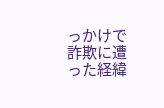っかけで詐欺に遭った経緯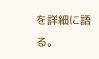を詳細に語る。